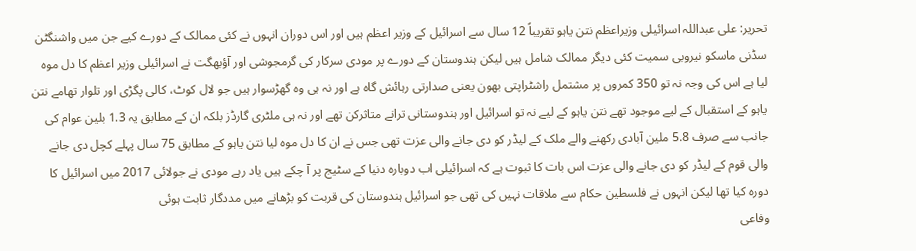تحریر: علی عبداللہ اسرائیلی وزیراعظم نتن یاہو تقریباً 12 سال سے اسرائیل کے وزیر اعظم ہیں اور اس دوران انہوں نے کئی ممالک کے دورے کیے جن میں واشنگٹن سڈنی ماسکو نیروبی سمیت کئی دیگر ممالک شامل ہیں لیکن ہندوستان کے دورے پر مودی سرکار کی گرمجوشی اور آؤبھگت نے اسرائیلی وزیر اعظم کا دل موہ لیا ہے اس کی وجہ نہ تو 350 کمروں پر مشتمل راشٹراپتی بھون یعنی صدارتی رہائش گاہ ہے اور نہ ہی وہ گھڑسوار ہیں جو لال کوٹ، کالی پگڑی اور تلوار تھامے نتن یاہو کے استقبال کے لیے موجود تھے نتن یاہو کے لیے نہ تو اسرائیل اور ہندوستانی ترانے متاثرکن تھے اور نہ ہی ملٹری گارڈز بلکہ ان کے مطابق یہ 1.3 بلین عوام کی جانب سے صرف 5.8 ملین آبادی رکھنے والے ملک کے لیڈر کو دی جانے والی عزت تھی جس نے ان کا دل موہ لیا نتن یاہو کے مطابق 75 سال پہلے کچل دی جانے والی قوم کے لیڈر کو دی جانے والی عزت اس بات کا ثبوت ہے کہ اسرائیلی اب دوبارہ دنیا کے سٹیج پر آ چکے ہیں یاد رہے مودی نے جولائی 2017 میں اسرائیل کا دورہ کیا تھا لیکن انہوں نے فلسطین حکام سے ملاقات نہیں کی تھی جو اسرائیل ہندوستان کی قربت کو بڑھانے میں مددگار ثابت ہوئی
وفاعی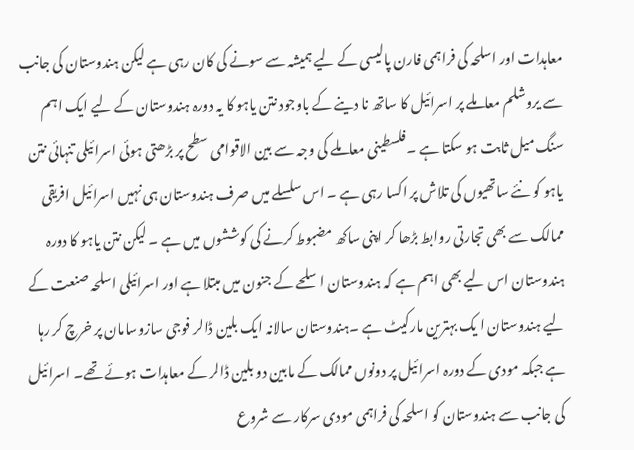معاہدات اور اسلحہ کی فراہمی فارن پالیسی کے لیے ہمیشہ سے سونے کی کان رہی ہے لیکن ہندوستان کی جانب سے یروشلم معاملے پر اسرائیل کا ساتھ نا دینے کے باوجود نتن یاہو کا یہ دورہ ہندوستان کے لیے ایک اہم سنگ میل ثابت ہو سکتا ہے ۔فلسطینی معاملے کی وجہ سے بین الاقوامی سطح پر بڑھتی ہوئی اسرائیلی تنہائی نتن یاہو کو نئے ساتھیوں کی تلاش پر اکسا رہی ہے ۔ اس سلسلے میں صرف ہندوستان ہی نہیں اسرائیل افریقی ممالک سے بھی تجارتی روابط بڑھا کر اپنی ساکھ مضبوط کرنے کی کوششوں میں ہے ۔ لیکن نتن یاہو کا دورہ ہندوستان اس لیے بھی اہم ہے کہ ہندوستان اسلحے کے جنون میں مبتلا ہے اور اسرائیلی اسلحہ صنعت کے لیے ہندوستان ا یک بہترین مارکیٹ ہے ۔ہندوستان سالانہ ایک بلین ڈالر فوجی سازوسامان پر خرچ کر رہا ہے جبکہ مودی کے دورہ اسرائیل پر دونوں ممالک کے مابین دو بلین ڈالر کے معاہدات ہوئے تھے۔ اسرائیل کی جانب سے ہندوستان کو اسلحہ کی فراہمی مودی سرکار سے شروع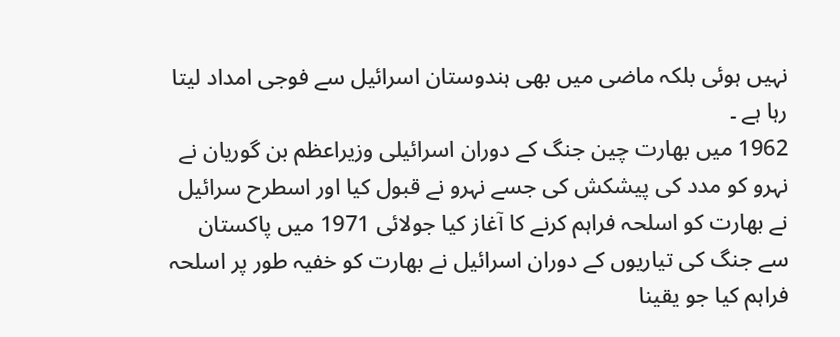نہیں ہوئی بلکہ ماضی میں بھی ہندوستان اسرائیل سے فوجی امداد لیتا رہا ہے ۔
1962 میں بھارت چین جنگ کے دوران اسرائیلی وزیراعظم بن گوریان نے نہرو کو مدد کی پیشکش کی جسے نہرو نے قبول کیا اور اسطرح سرائیل نے بھارت کو اسلحہ فراہم کرنے کا آغاز کیا جولائی 1971 میں پاکستان سے جنگ کی تیاریوں کے دوران اسرائیل نے بھارت کو خفیہ طور پر اسلحہ فراہم کیا جو یقینا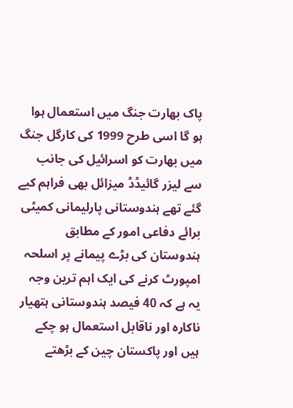پاک بھارت جنگ میں استعمال ہوا ہو گا اسی طرح 1999 کی کارگل جنگ میں بھارت کو اسرائیل کی جانب سے لیزر گائیڈڈ میزائل بھی فراہم کیے گئے تھے ہندوستانی پارلیمانی کمیٹی برائے دفاعی امور کے مطابق ہندوستان کی بڑے پیمانے پر اسلحہ امپورٹ کرنے کی ایک اہم ترین وجہ یہ ہے کہ 40 فیصد ہندوستانی ہتھیار ناکارہ اور ناقابل استعمال ہو چکے ہیں اور پاکستان چین کے بڑھتے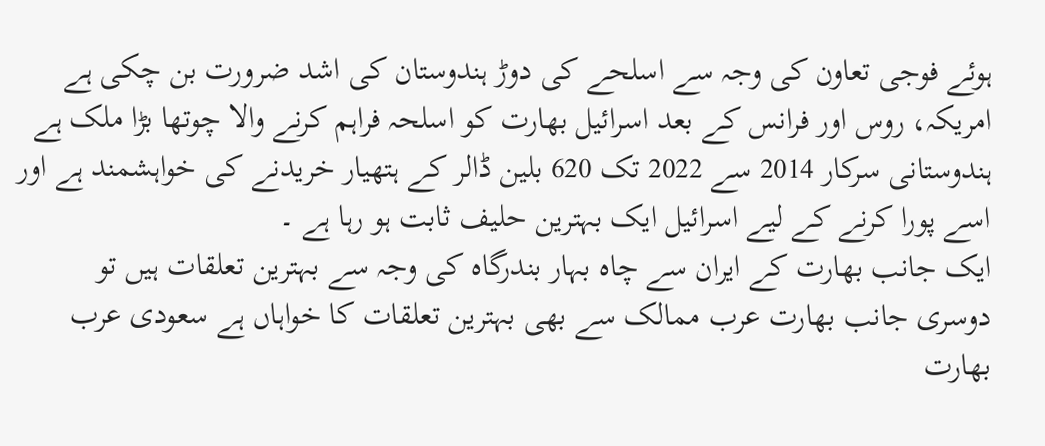ہوئے فوجی تعاون کی وجہ سے اسلحے کی دوڑ ہندوستان کی اشد ضرورت بن چکی ہے امریکہ، روس اور فرانس کے بعد اسرائیل بھارت کو اسلحہ فراہم کرنے والا چوتھا بڑا ملک ہے ہندوستانی سرکار 2014 سے 2022 تک 620 بلین ڈالر کے ہتھیار خریدنے کی خواہشمند ہے اور اسے پورا کرنے کے لیے اسرائیل ایک بہترین حلیف ثابت ہو رہا ہے ۔
ایک جانب بھارت کے ایران سے چاہ بہار بندرگاہ کی وجہ سے بہترین تعلقات ہیں تو دوسری جانب بھارت عرب ممالک سے بھی بہترین تعلقات کا خواہاں ہے سعودی عرب بھارت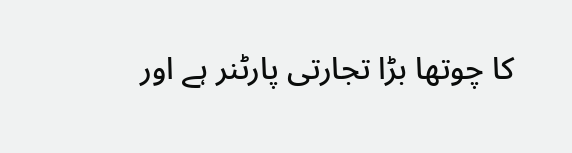کا چوتھا بڑا تجارتی پارٹنر ہے اور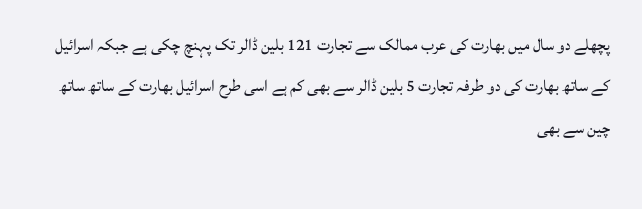پچھلے دو سال میں بھارت کی عرب ممالک سے تجارت 121 بلین ڈالر تک پہنچ چکی ہے جبکہ اسرائیل کے ساتھ بھارت کی دو طرفہ تجارت 5 بلین ڈالر سے بھی کم ہے اسی طرح اسرائیل بھارت کے ساتھ ساتھ چین سے بھی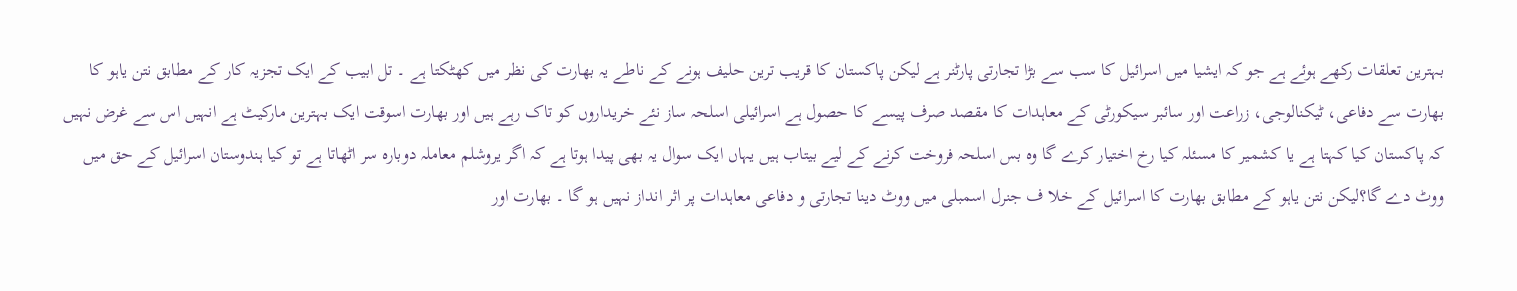بہترین تعلقات رکھے ہوئے ہے جو کہ ایشیا میں اسرائیل کا سب سے بڑا تجارتی پارٹنر ہے لیکن پاکستان کا قریب ترین حلیف ہونے کے ناطے یہ بھارت کی نظر میں کھٹکتا ہے ۔ تل ابیب کے ایک تجزیہ کار کے مطابق نتن یاہو کا بھارت سے دفاعی، ٹیکنالوجی، زراعت اور سائبر سیکورٹی کے معاہدات کا مقصد صرف پیسے کا حصول ہے اسرائیلی اسلحہ ساز نئے خریداروں کو تاک رہے ہیں اور بھارت اسوقت ایک بہترین مارکیٹ ہے انہیں اس سے غرض نہیں کہ پاکستان کیا کہتا ہے یا کشمیر کا مسئلہ کیا رخ اختیار کرے گا وہ بس اسلحہ فروخت کرنے کے لیے بیتاب ہیں یہاں ایک سوال یہ بھی پیدا ہوتا ہے کہ اگر یروشلم معاملہ دوبارہ سر اٹھاتا ہے تو کیا ہندوستان اسرائیل کے حق میں ووٹ دے گا؟لیکن نتن یاہو کے مطابق بھارت کا اسرائیل کے خلا ف جنرل اسمبلی میں ووٹ دینا تجارتی و دفاعی معاہدات پر اثر انداز نہیں ہو گا ۔ بھارت اور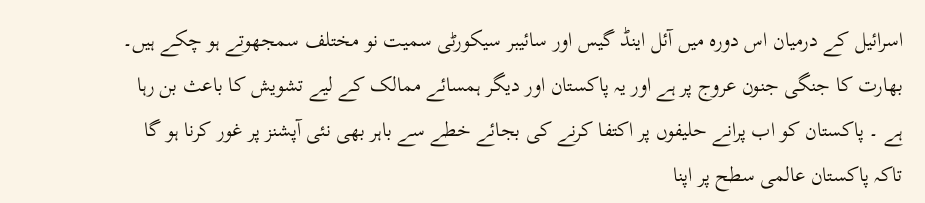اسرائیل کے درمیان اس دورہ میں آئل اینڈ گیس اور سائیبر سیکورٹی سمیت نو مختلف سمجھوتے ہو چکے ہیں۔
بھارت کا جنگی جنون عروج پر ہے اور یہ پاکستان اور دیگر ہمسائے ممالک کے لیے تشویش کا باعث بن رہا ہے ۔ پاکستان کو اب پرانے حلیفوں پر اکتفا کرنے کی بجائے خطے سے باہر بھی نئی آپشنز پر غور کرنا ہو گا تاکہ پاکستان عالمی سطح پر اپنا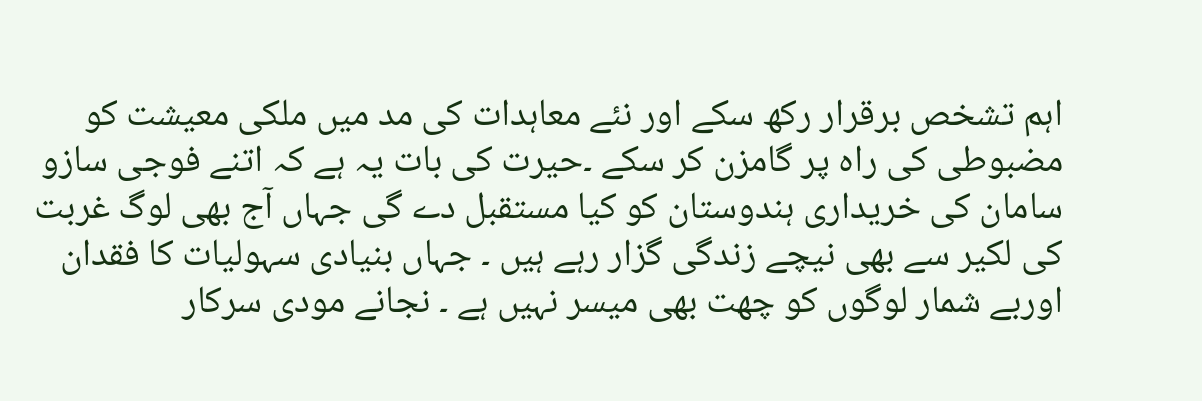اہم تشخص برقرار رکھ سکے اور نئے معاہدات کی مد میں ملکی معیشت کو مضبوطی کی راہ پر گامزن کر سکے ۔حیرت کی بات یہ ہے کہ اتنے فوجی سازو سامان کی خریداری ہندوستان کو کیا مستقبل دے گی جہاں آج بھی لوگ غربت کی لکیر سے بھی نیچے زندگی گزار رہے ہیں ۔ جہاں بنیادی سہولیات کا فقدان اوربے شمار لوگوں کو چھت بھی میسر نہیں ہے ۔ نجانے مودی سرکار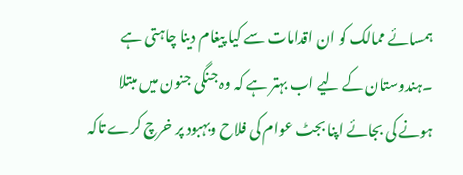ہمسائے ممالک کو ان اقدامات سے کیا پیغام دینا چاہتی ہے ۔ہندوستان کے لیے اب بہتر ہے کہ وہ جنگی جنون میں مبتلا ہونے کی بجائے اپنا بجٹ عوام کی فلاح وبہبود پر خرچ کرے تاکہ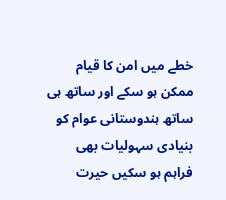خطے میں امن کا قیام ممکن ہو سکے اور ساتھ ہی ساتھ ہندوستانی عوام کو بنیادی سہولیات بھی فراہم ہو سکیں حیرت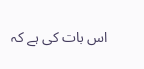اس بات کی ہے کہ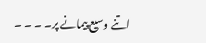اتنے وسیع پیمانے پر۔ ۔ ۔ ۔